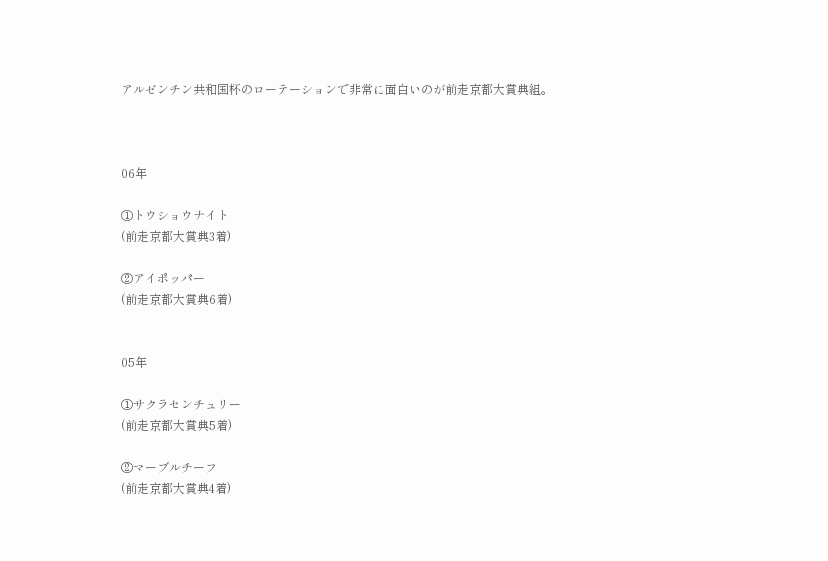アルゼンチン共和国杯のローテーションで非常に面白いのが前走京都大賞典組。



06年

①トウショウナイト
(前走京都大賞典3着)

②アイポッパー
(前走京都大賞典6着)


05年

①サクラセンチュリー
(前走京都大賞典5着)

②マーブルチーフ
(前走京都大賞典4着)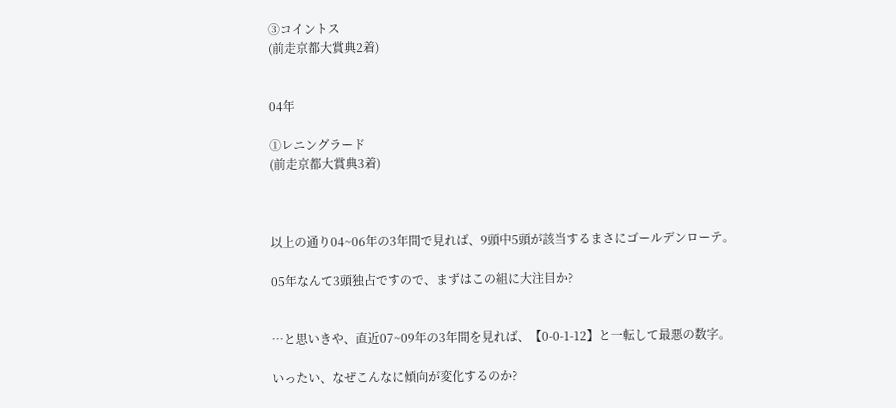③コイントス
(前走京都大賞典2着)


04年

①レニングラード
(前走京都大賞典3着)



以上の通り04~06年の3年間で見れば、9頭中5頭が該当するまさにゴールデンローテ。

05年なんて3頭独占ですので、まずはこの組に大注目か?


…と思いきや、直近07~09年の3年間を見れば、【0-0-1-12】と一転して最悪の数字。

いったい、なぜこんなに傾向が変化するのか?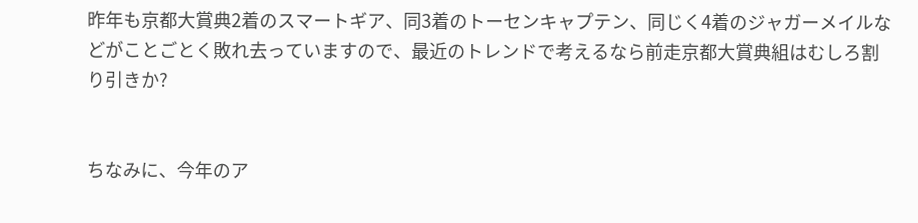昨年も京都大賞典2着のスマートギア、同3着のトーセンキャプテン、同じく4着のジャガーメイルなどがことごとく敗れ去っていますので、最近のトレンドで考えるなら前走京都大賞典組はむしろ割り引きか?


ちなみに、今年のア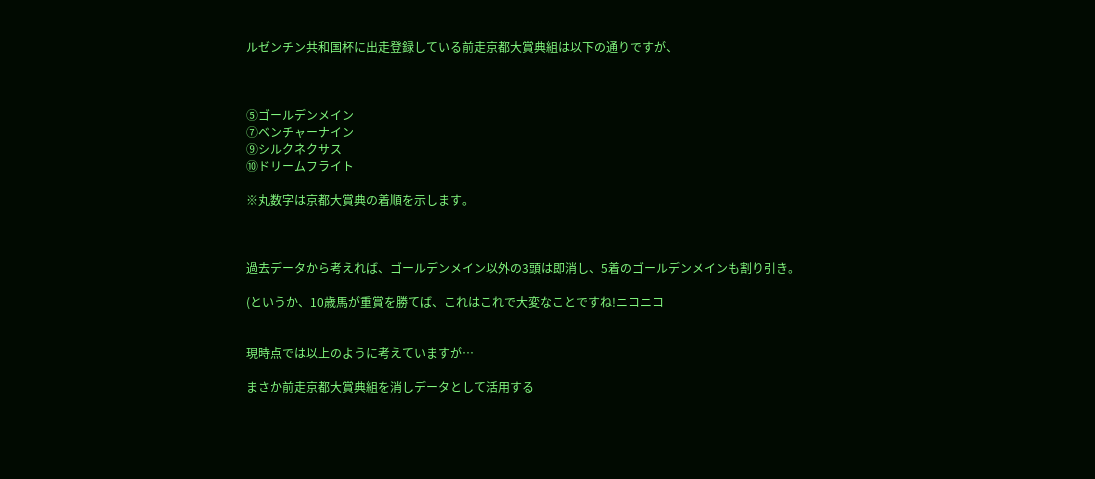ルゼンチン共和国杯に出走登録している前走京都大賞典組は以下の通りですが、



⑤ゴールデンメイン
⑦ベンチャーナイン
⑨シルクネクサス
⑩ドリームフライト

※丸数字は京都大賞典の着順を示します。



過去データから考えれば、ゴールデンメイン以外の3頭は即消し、5着のゴールデンメインも割り引き。

(というか、10歳馬が重賞を勝てば、これはこれで大変なことですね!ニコニコ


現時点では以上のように考えていますが…

まさか前走京都大賞典組を消しデータとして活用する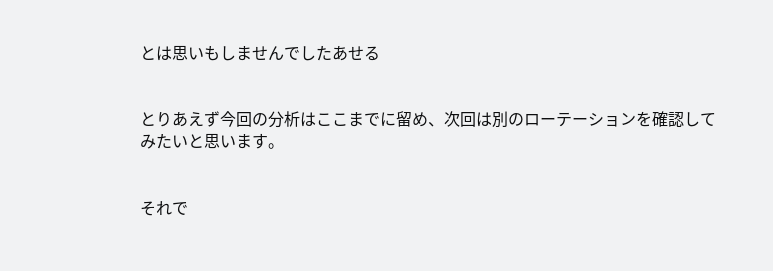とは思いもしませんでしたあせる


とりあえず今回の分析はここまでに留め、次回は別のローテーションを確認してみたいと思います。


それで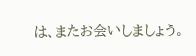は、またお会いしましょう。